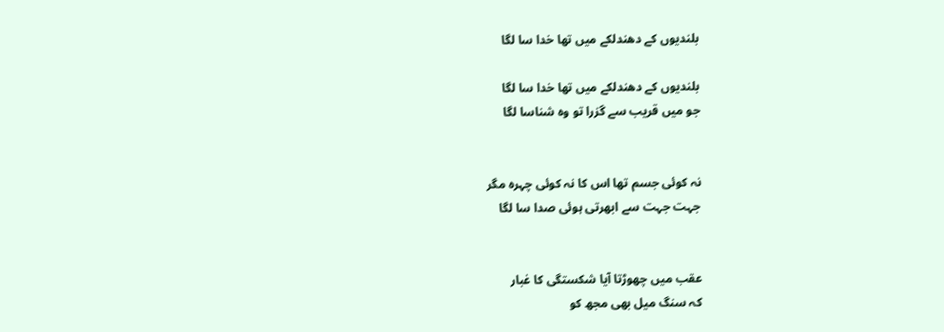بلندیوں کے دھندلکے میں تھا خدا سا لگا

بلندیوں کے دھندلکے میں تھا خدا سا لگا
جو میں قریب سے گزرا تو وہ شناسا لگا


نہ کوئی جسم تھا اس کا نہ کوئی چہرہ مگر
جہت جہت سے ابھرتی ہوئی صدا سا لگا


عقب میں چھوڑتا آیا شکستگی کا غبار
کہ سنگ میل بھی مجھ کو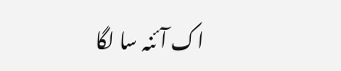اک آئنہ سا لگا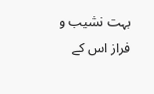بہت نشیب و فراز اس کے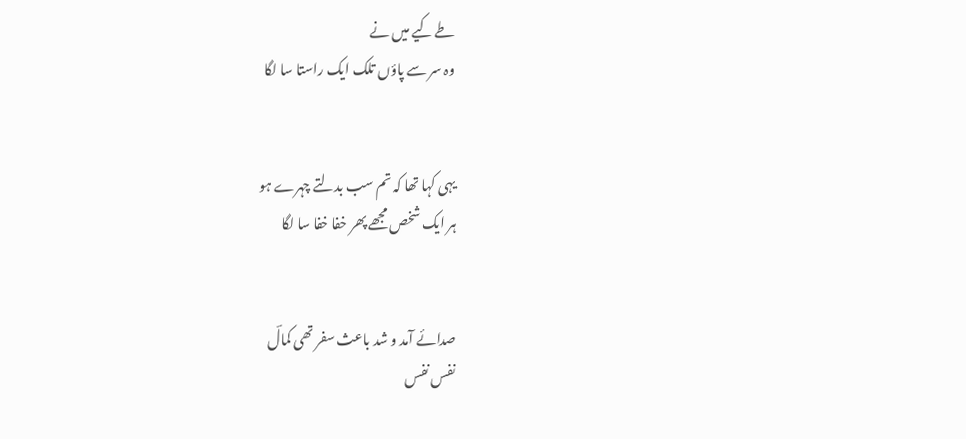طے کیے میں نے
وہ سر سے پاؤں تلک ایک راستا سا لگا


یہی کہا تھا کہ تم سب بدلتے چہرے ہو
ہر ایک شخص مجھے پھر خفا خفا سا لگا


صدائے آمد و شد باعث سفر تھی کمالؔ
نفس نفس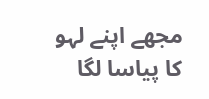مجھے اپنے لہو کا پیاسا لگا